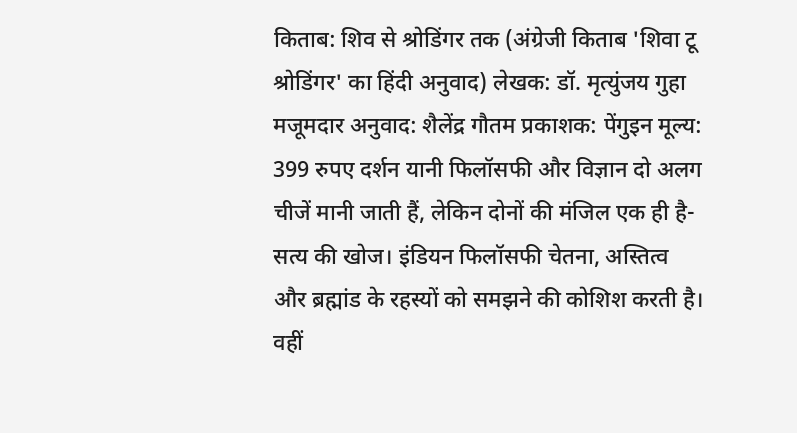किताब: शिव से श्रोडिंगर तक (अंग्रेजी किताब 'शिवा टू श्रोडिंगर' का हिंदी अनुवाद) लेखक: डॉ. मृत्युंजय गुहा मजूमदार अनुवाद: शैलेंद्र गौतम प्रकाशक: पेंगुइन मूल्य: 399 रुपए दर्शन यानी फिलॉसफी और विज्ञान दो अलग चीजें मानी जाती हैं, लेकिन दोनों की मंजिल एक ही है- सत्य की खोज। इंडियन फिलॉसफी चेतना, अस्तित्व और ब्रह्मांड के रहस्यों को समझने की कोशिश करती है। वहीं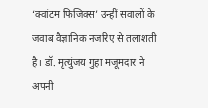‘क्वांटम फिजिक्स’ उन्हीं सवालों के जवाब वैज्ञानिक नजरिए से तलाशती है। डॉ. मृत्युंजय गुहा मजूमदार ने अपनी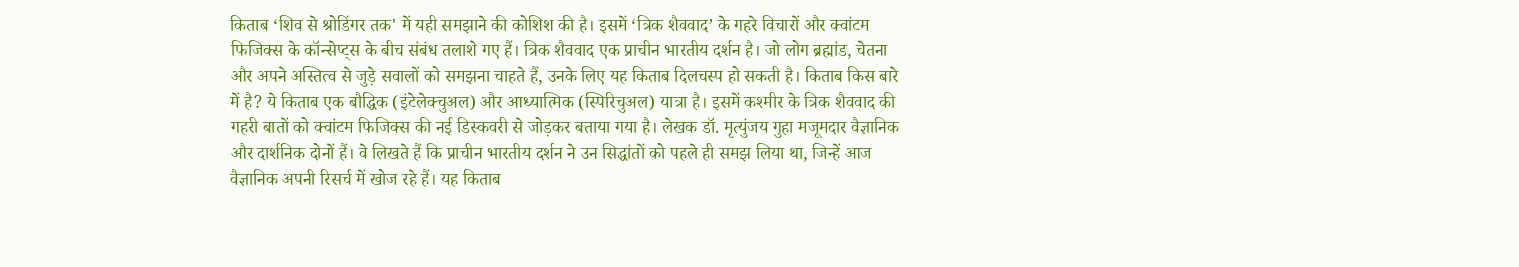किताब ‘शिव से श्रोडिंगर तक' में यही समझाने की कोशिश की है। इसमें ‘त्रिक शैववाद’ के गहरे विचारों और क्वांटम फिजिक्स के कॉन्सेप्ट्स के बीच संबंध तलाशे गए हैं। त्रिक शैववाद एक प्राचीन भारतीय दर्शन है। जो लोग ब्रह्मांड, चेतना और अपने अस्तित्व से जुड़े सवालों को समझना चाहते हैं, उनके लिए यह किताब दिलचस्प हो सकती है। किताब किस बारे में है? ये किताब एक बौद्धिक (इंटेलेक्चुअल) और आध्यात्मिक (स्पिरिचुअल) यात्रा है। इसमें कश्मीर के त्रिक शैववाद की गहरी बातों को क्वांटम फिजिक्स की नई डिस्कवरी से जोड़कर बताया गया है। लेखक डॉ. मृत्युंजय गुहा मजूमदार वैज्ञानिक और दार्शनिक दोनों हैं। वे लिखते हैं कि प्राचीन भारतीय दर्शन ने उन सिद्धांतों को पहले ही समझ लिया था, जिन्हें आज वैज्ञानिक अपनी रिसर्च में खोज रहे हैं। यह किताब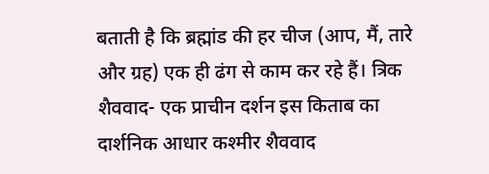बताती है कि ब्रह्मांड की हर चीज (आप, मैं, तारे और ग्रह) एक ही ढंग से काम कर रहे हैं। त्रिक शैववाद- एक प्राचीन दर्शन इस किताब का दार्शनिक आधार कश्मीर शैववाद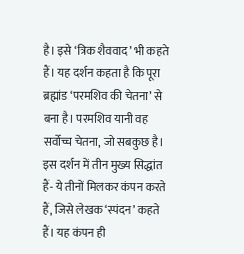है। इसे ‘त्रिक शैववाद’ भी कहते हैं। यह दर्शन कहता है कि पूरा ब्रह्मांड ‘परमशिव की चेतना’ से बना है। परमशिव यानी वह सर्वोच्च चेतना, जो सबकुछ है। इस दर्शन में तीन मुख्य सिद्धांत हैं- ये तीनों मिलकर कंपन करते हैं, जिसे लेखक ‘स्पंदन’ कहते हैं। यह कंपन ही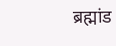ब्रह्मांड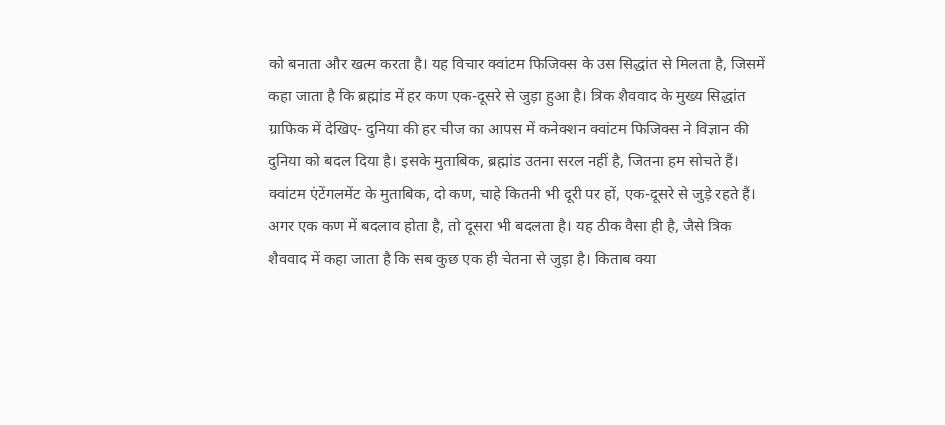को बनाता और खत्म करता है। यह विचार क्वांटम फिजिक्स के उस सिद्धांत से मिलता है, जिसमें कहा जाता है कि ब्रह्मांड में हर कण एक-दूसरे से जुड़ा हुआ है। त्रिक शैववाद के मुख्य सिद्धांत ग्राफिक में देखिए- दुनिया की हर चीज का आपस में कनेक्शन क्वांटम फिजिक्स ने विज्ञान की दुनिया को बदल दिया है। इसके मुताबिक, ब्रह्मांड उतना सरल नहीं है, जितना हम सोचते हैं। क्वांटम एंटेंगलमेंट के मुताबिक, दो कण, चाहे कितनी भी दूरी पर हों, एक-दूसरे से जुड़े रहते हैं। अगर एक कण में बदलाव होता है, तो दूसरा भी बदलता है। यह ठीक वैसा ही है, जैसे त्रिक शैववाद में कहा जाता है कि सब कुछ एक ही चेतना से जुड़ा है। किताब क्या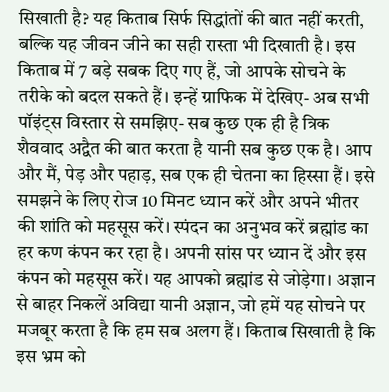सिखाती है? यह किताब सिर्फ सिद्धांतों की बात नहीं करती, बल्कि यह जीवन जीने का सही रास्ता भी दिखाती है। इस किताब में 7 बड़े सबक दिए गए हैं, जो आपके सोचने के तरीके को बदल सकते हैं। इन्हें ग्राफिक में देखिए- अब सभी पॉइंट्स विस्तार से समझिए- सब कुछ एक ही है त्रिक शैववाद अद्वैत की बात करता है यानी सब कुछ एक है। आप और मैं, पेड़ और पहाड़, सब एक ही चेतना का हिस्सा हैं। इसे समझने के लिए रोज 10 मिनट ध्यान करें और अपने भीतर की शांति को महसूस करें। स्पंदन का अनुभव करें ब्रह्मांड का हर कण कंपन कर रहा है। अपनी सांस पर ध्यान दें और इस कंपन को महसूस करें। यह आपको ब्रह्मांड से जोड़ेगा। अज्ञान से बाहर निकलें अविद्या यानी अज्ञान, जो हमें यह सोचने पर मजबूर करता है कि हम सब अलग हैं। किताब सिखाती है कि इस भ्रम को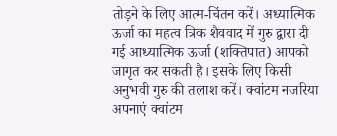तोड़ने के लिए आत्म-चिंतन करें। अध्यात्मिक ऊर्जा का महत्व त्रिक शैववाद में गुरु द्वारा दी गई आध्यात्मिक ऊर्जा (शक्तिपात) आपको जागृत कर सकती है। इसके लिए किसी अनुभवी गुरु की तलाश करें। क्वांटम नजरिया अपनाएं क्वांटम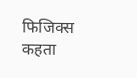फिजिक्स कहता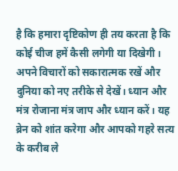है कि हमारा दृष्टिकोण ही तय करता है कि कोई चीज हमें कैसी लगेगी या दिखेगी। अपने विचारों को सकारात्मक रखें और दुनिया को नए तरीके से देखें। ध्यान और मंत्र रोजाना मंत्र जाप और ध्यान करें। यह ब्रेन को शांत करेगा और आपको गहरे सत्य के करीब ले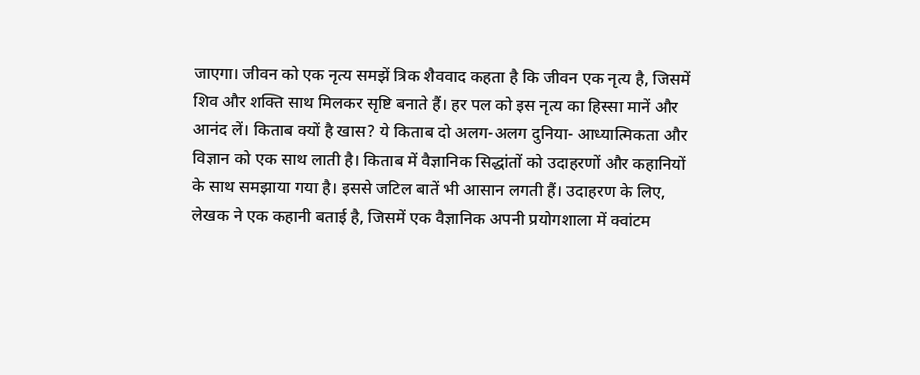जाएगा। जीवन को एक नृत्य समझें त्रिक शैववाद कहता है कि जीवन एक नृत्य है, जिसमें शिव और शक्ति साथ मिलकर सृष्टि बनाते हैं। हर पल को इस नृत्य का हिस्सा मानें और आनंद लें। किताब क्यों है खास? ये किताब दो अलग-अलग दुनिया- आध्यात्मिकता और विज्ञान को एक साथ लाती है। किताब में वैज्ञानिक सिद्धांतों को उदाहरणों और कहानियों के साथ समझाया गया है। इससे जटिल बातें भी आसान लगती हैं। उदाहरण के लिए, लेखक ने एक कहानी बताई है, जिसमें एक वैज्ञानिक अपनी प्रयोगशाला में क्वांटम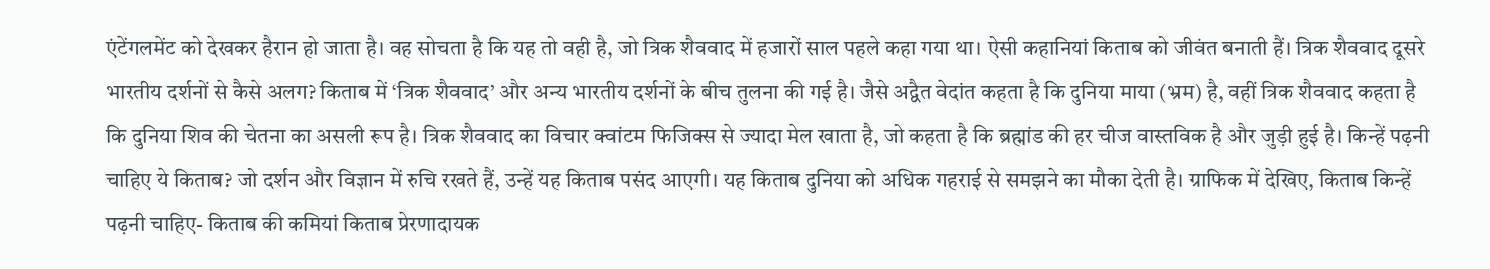एंटेंगलमेंट को देखकर हैरान हो जाता है। वह सोचता है कि यह तो वही है, जो त्रिक शैववाद में हजारों साल पहले कहा गया था। ऐसी कहानियां किताब को जीवंत बनाती हैं। त्रिक शैववाद दूसरे भारतीय दर्शनों से कैसे अलग? किताब में ‘त्रिक शैववाद’ और अन्य भारतीय दर्शनों के बीच तुलना की गई है। जैसे अद्वैत वेदांत कहता है कि दुनिया माया (भ्रम) है, वहीं त्रिक शैववाद कहता है कि दुनिया शिव की चेतना का असली रूप है। त्रिक शैववाद का विचार क्वांटम फिजिक्स से ज्यादा मेल खाता है, जो कहता है कि ब्रह्मांड की हर चीज वास्तविक है और जुड़ी हुई है। किन्हें पढ़नी चाहिए ये किताब? जो दर्शन और विज्ञान में रुचि रखते हैं, उन्हें यह किताब पसंद आएगी। यह किताब दुनिया को अधिक गहराई से समझने का मौका देती है। ग्राफिक में देखिए, किताब किन्हें पढ़नी चाहिए- किताब की कमियां किताब प्रेरणादायक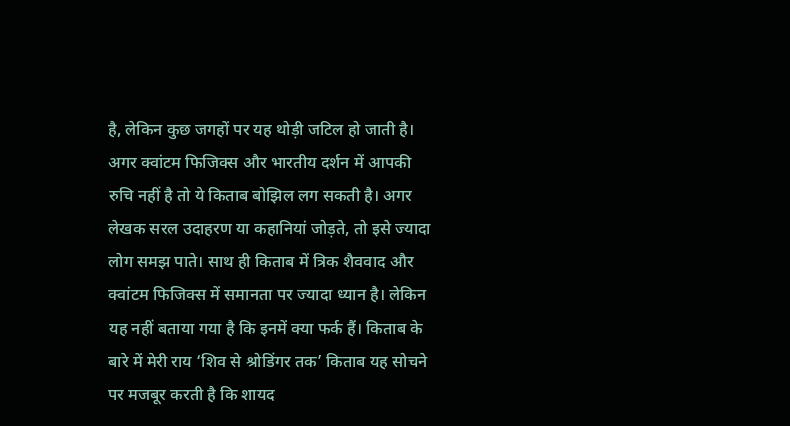है, लेकिन कुछ जगहों पर यह थोड़ी जटिल हो जाती है। अगर क्वांटम फिजिक्स और भारतीय दर्शन में आपकी रुचि नहीं है तो ये किताब बोझिल लग सकती है। अगर लेखक सरल उदाहरण या कहानियां जोड़ते, तो इसे ज्यादा लोग समझ पाते। साथ ही किताब में त्रिक शैववाद और क्वांटम फिजिक्स में समानता पर ज्यादा ध्यान है। लेकिन यह नहीं बताया गया है कि इनमें क्या फर्क हैं। किताब के बारे में मेरी राय ‘शिव से श्रोडिंगर तक’ किताब यह सोचने पर मजबूर करती है कि शायद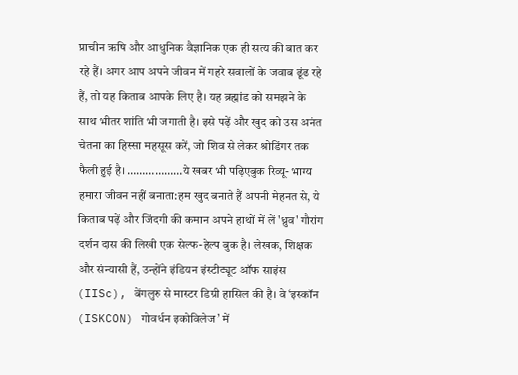प्राचीन ऋषि और आधुनिक वैज्ञानिक एक ही सत्य की बात कर रहे हैं। अगर आप अपने जीवन में गहरे सवालों के जवाब ढूंढ रहे हैं, तो यह किताब आपके लिए है। यह ब्रह्मांड को समझने के साथ भीतर शांति भी जगाती है। इसे पढ़ें और खुद को उस अनंत चेतना का हिस्सा महसूस करें, जो शिव से लेकर श्रोडिंगर तक फैली हुई है। ………………ये खबर भी पढ़िएबुक रिव्यू- भाग्य हमारा जीवन नहीं बनाता:हम खुद बनाते हैं अपनी मेहनत से, ये किताब पढ़ें और जिंदगी की कमान अपने हाथों में लें 'ध्रुव' गौरांग दर्शन दास की लिखी एक सेल्फ-हेल्प बुक है। लेखक, शिक्षक और संन्यासी हैं, उन्होंने इंडियन इंस्टीट्यूट ऑफ साइंस (IISc), बेंगलुरु से मास्टर डिग्री हासिल की है। वे ‘इस्कॉन (ISKCON) गोवर्धन इकोविलेज’ में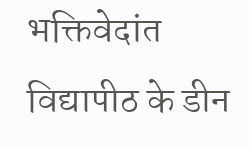भक्तिवेदांत विद्यापीठ के डीन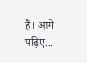हैं। आगे पढ़िए...